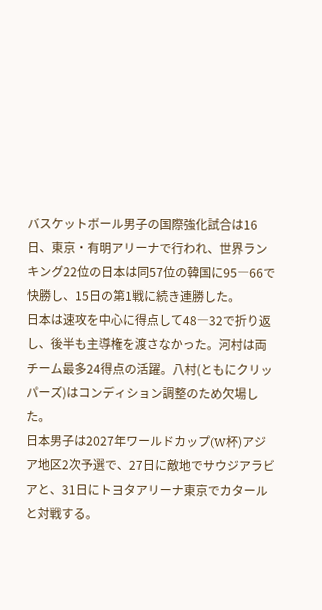バスケットボール男子の国際強化試合は16日、東京・有明アリーナで行われ、世界ランキング22位の日本は同57位の韓国に95―66で快勝し、15日の第1戦に続き連勝した。
日本は速攻を中心に得点して48―32で折り返し、後半も主導権を渡さなかった。河村は両チーム最多24得点の活躍。八村(ともにクリッパーズ)はコンディション調整のため欠場した。
日本男子は2027年ワールドカップ(W杯)アジア地区2次予選で、27日に敵地でサウジアラビアと、31日にトヨタアリーナ東京でカタールと対戦する。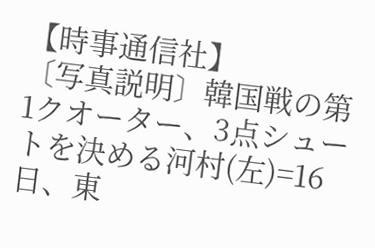【時事通信社】
〔写真説明〕韓国戦の第1クオーター、3点シュートを決める河村(左)=16日、東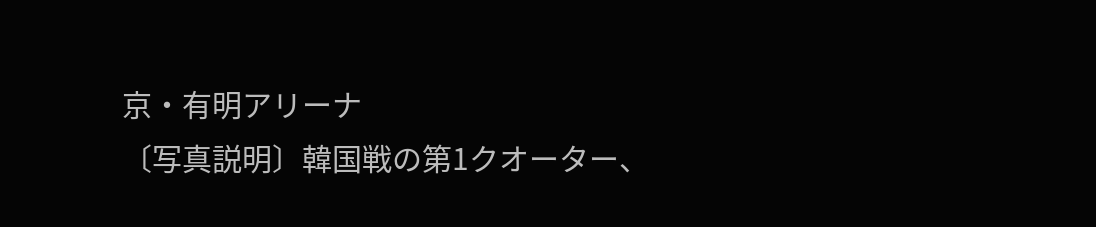京・有明アリーナ
〔写真説明〕韓国戦の第1クオーター、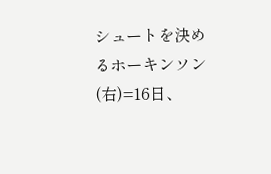シュートを決めるホーキンソン(右)=16日、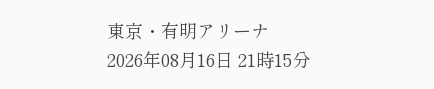東京・有明アリーナ
2026年08月16日 21時15分